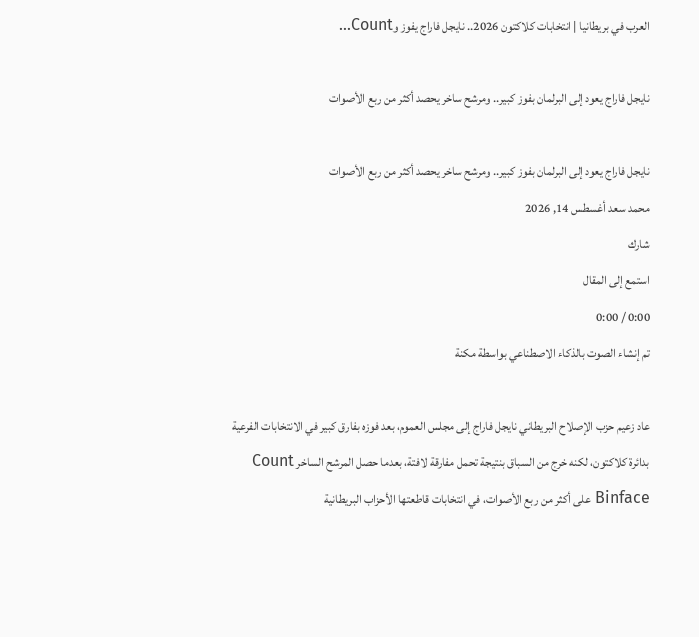العرب في بريطانيا | انتخابات كلاكتون 2026.. نايجل فاراج يفوز وCount...

نايجل فاراج يعود إلى البرلمان بفوز كبير.. ومرشح ساخر يحصد أكثر من ربع الأصوات

نايجل فاراج يعود إلى البرلمان بفوز كبير.. ومرشح ساخر يحصد أكثر من ربع الأصوات
محمد سعد أغسطس 14, 2026
شارك
استمع إلى المقال
0:00 / 0:00
تم إنشاء الصوت بالذكاء الاصطناعي بواسطة مكنة

عاد زعيم حزب الإصلاح البريطاني نايجل فاراج إلى مجلس العموم، بعد فوزه بفارق كبير في الانتخابات الفرعية بدائرة كلاكتون، لكنه خرج من السباق بنتيجة تحمل مفارقة لافتة، بعدما حصل المرشح الساخر Count Binface على أكثر من ربع الأصوات، في انتخابات قاطعتها الأحزاب البريطانية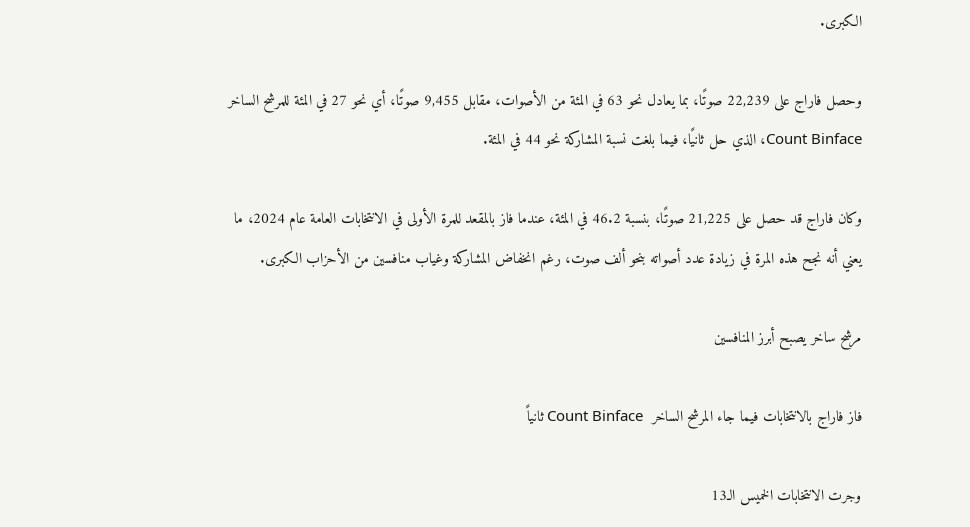الكبرى.

وحصل فاراج على 22,239 صوتًا، بما يعادل نحو 63 في المئة من الأصوات، مقابل 9,455 صوتًا، أي نحو 27 في المئة للمرشح الساخر Count Binface، الذي حل ثانيًا، فيما بلغت نسبة المشاركة نحو 44 في المئة.

وكان فاراج قد حصل على 21,225 صوتًا، بنسبة 46.2 في المئة، عندما فاز بالمقعد للمرة الأولى في الانتخابات العامة عام 2024، ما يعني أنه نجح هذه المرة في زيادة عدد أصواته بنحو ألف صوت، رغم انخفاض المشاركة وغياب منافسين من الأحزاب الكبرى.

مرشح ساخر يصبح أبرز المنافسين

فاز فاراج بالانتخابات فيما جاء المرشح الساخر  Count Binface ثانياً

وجرت الانتخابات الخميس الـ13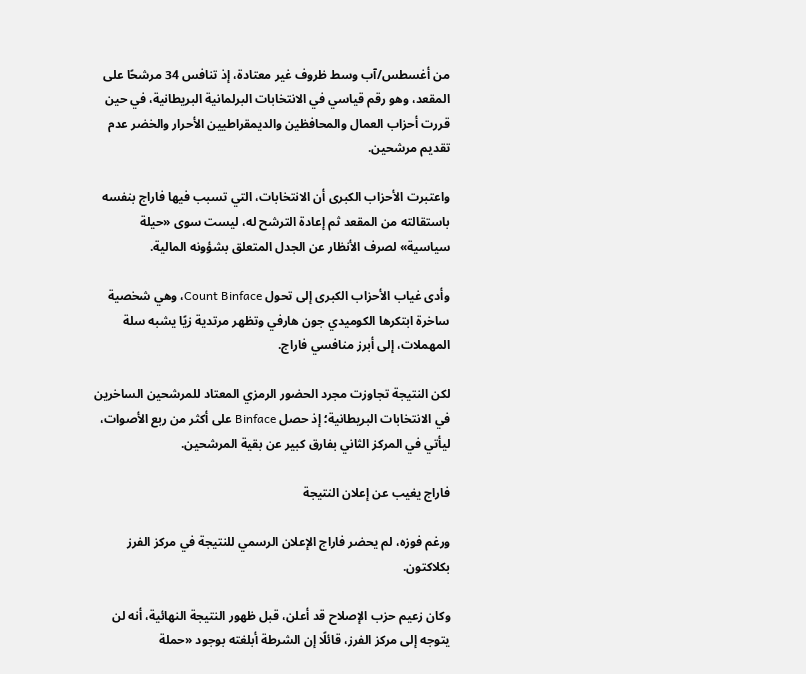من أغسطس/آب وسط ظروف غير معتادة، إذ تنافس 34 مرشحًا على المقعد، وهو رقم قياسي في الانتخابات البرلمانية البريطانية، في حين قررت أحزاب العمال والمحافظين والديمقراطيين الأحرار والخضر عدم تقديم مرشحين.

واعتبرت الأحزاب الكبرى أن الانتخابات، التي تسبب فيها فاراج بنفسه باستقالته من المقعد ثم إعادة الترشح له، ليست سوى «حيلة سياسية» لصرف الأنظار عن الجدل المتعلق بشؤونه المالية.

وأدى غياب الأحزاب الكبرى إلى تحول Count Binface، وهي شخصية ساخرة ابتكرها الكوميدي جون هارفي وتظهر مرتدية زيًا يشبه سلة المهملات، إلى أبرز منافسي فاراج.

لكن النتيجة تجاوزت مجرد الحضور الرمزي المعتاد للمرشحين الساخرين في الانتخابات البريطانية؛ إذ حصل Binface على أكثر من ربع الأصوات، ليأتي في المركز الثاني بفارق كبير عن بقية المرشحين.

فاراج يغيب عن إعلان النتيجة

ورغم فوزه، لم يحضر فاراج الإعلان الرسمي للنتيجة في مركز الفرز بكلاكتون.

وكان زعيم حزب الإصلاح قد أعلن، قبل ظهور النتيجة النهائية، أنه لن يتوجه إلى مركز الفرز، قائلًا إن الشرطة أبلغته بوجود «حملة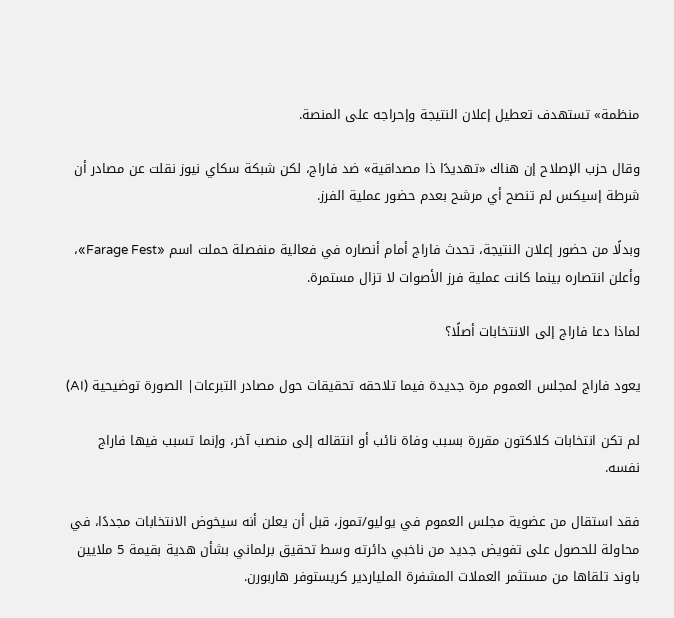منظمة» تستهدف تعطيل إعلان النتيجة وإحراجه على المنصة.

وقال حزب الإصلاح إن هناك «تهديدًا ذا مصداقية» ضد فاراج، لكن شبكة سكاي نيوز نقلت عن مصادر أن شرطة إسيكس لم تنصح أي مرشح بعدم حضور عملية الفرز.

وبدلًا من حضور إعلان النتيجة، تحدث فاراج أمام أنصاره في فعالية منفصلة حملت اسم «Farage Fest»، وأعلن انتصاره بينما كانت عملية فرز الأصوات لا تزال مستمرة.

لماذا دعا فاراج إلى الانتخابات أصلًا؟

يعود فاراج لمجلس العموم مرة جديدة فيما تلاحقه تحقيقات حول مصادر التبرعات| الصورة توضيحية (AI)

لم تكن انتخابات كلاكتون مقررة بسبب وفاة نائب أو انتقاله إلى منصب آخر، وإنما تسبب فيها فاراج نفسه.

فقد استقال من عضوية مجلس العموم في يوليو/تموز، قبل أن يعلن أنه سيخوض الانتخابات مجددًا، في محاولة للحصول على تفويض جديد من ناخبي دائرته وسط تحقيق برلماني بشأن هدية بقيمة 5 ملايين باوند تلقاها من مستثمر العملات المشفرة الملياردير كريستوفر هاربورن.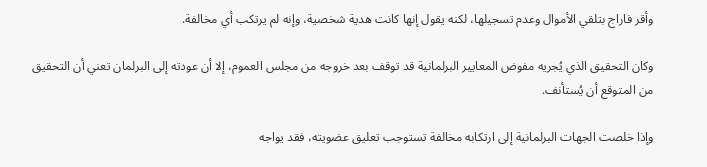وأقر فاراج بتلقي الأموال وعدم تسجيلها، لكنه يقول إنها كانت هدية شخصية، وإنه لم يرتكب أي مخالفة.

وكان التحقيق الذي يُجريه مفوض المعايير البرلمانية قد توقف بعد خروجه من مجلس العموم، إلا أن عودته إلى البرلمان تعني أن التحقيق من المتوقع أن يُستأنف.

وإذا خلصت الجهات البرلمانية إلى ارتكابه مخالفة تستوجب تعليق عضويته، فقد يواجه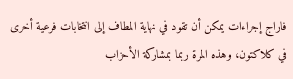فاراج إجراءات يمكن أن تقود في نهاية المطاف إلى انتخابات فرعية أخرى في كلاكتون، وهذه المرة ربما بمشاركة الأحزاب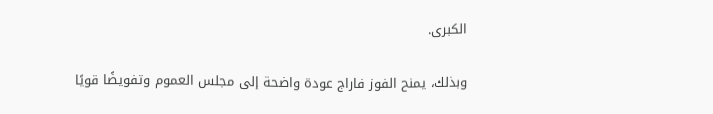الكبرى.

وبذلك، يمنح الفوز فاراج عودة واضحة إلى مجلس العموم وتفويضًا قويًا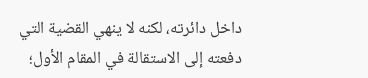داخل دائرته، لكنه لا ينهي القضية التي دفعته إلى الاستقالة في المقام الأول؛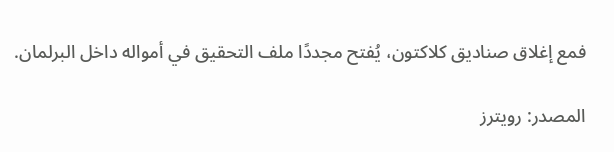فمع إغلاق صناديق كلاكتون، يُفتح مجددًا ملف التحقيق في أمواله داخل البرلمان.

المصدر: رويترز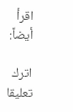اقرأ أيضاً:

اترك تعليقا